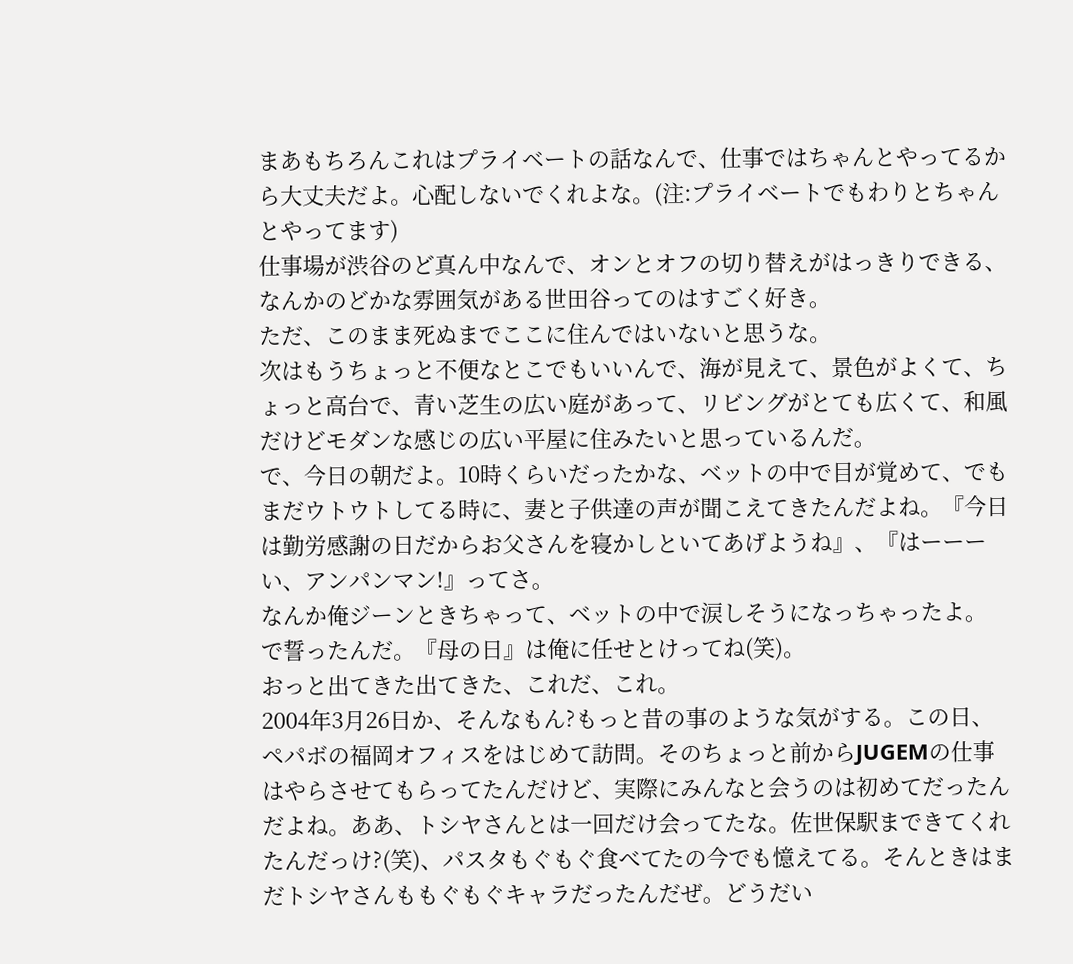まあもちろんこれはプライベートの話なんで、仕事ではちゃんとやってるから大丈夫だよ。心配しないでくれよな。(注:プライベートでもわりとちゃんとやってます)
仕事場が渋谷のど真ん中なんで、オンとオフの切り替えがはっきりできる、なんかのどかな雰囲気がある世田谷ってのはすごく好き。
ただ、このまま死ぬまでここに住んではいないと思うな。
次はもうちょっと不便なとこでもいいんで、海が見えて、景色がよくて、ちょっと高台で、青い芝生の広い庭があって、リビングがとても広くて、和風だけどモダンな感じの広い平屋に住みたいと思っているんだ。
で、今日の朝だよ。10時くらいだったかな、ベットの中で目が覚めて、でもまだウトウトしてる時に、妻と子供達の声が聞こえてきたんだよね。『今日は勤労感謝の日だからお父さんを寝かしといてあげようね』、『はーーーい、アンパンマン!』ってさ。
なんか俺ジーンときちゃって、ベットの中で涙しそうになっちゃったよ。
で誓ったんだ。『母の日』は俺に任せとけってね(笑)。
おっと出てきた出てきた、これだ、これ。
2004年3月26日か、そんなもん?もっと昔の事のような気がする。この日、ペパボの福岡オフィスをはじめて訪問。そのちょっと前からJUGEMの仕事はやらさせてもらってたんだけど、実際にみんなと会うのは初めてだったんだよね。ああ、トシヤさんとは一回だけ会ってたな。佐世保駅まできてくれたんだっけ?(笑)、パスタもぐもぐ食べてたの今でも憶えてる。そんときはまだトシヤさんももぐもぐキャラだったんだぜ。どうだい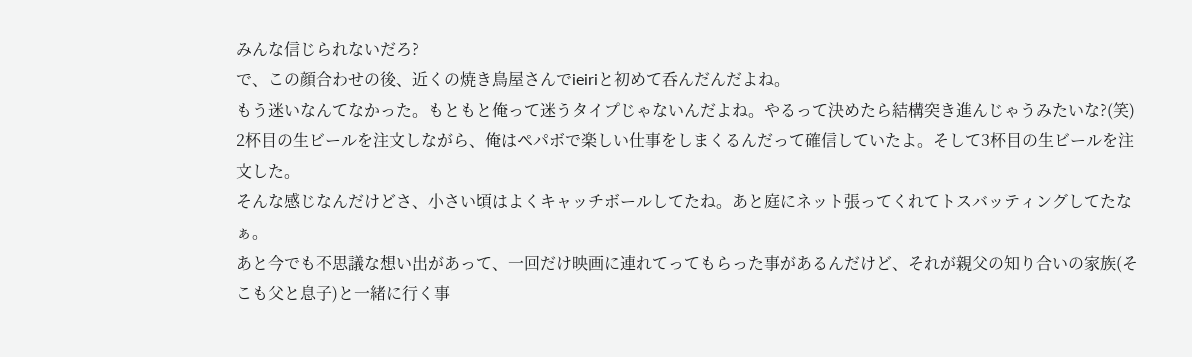みんな信じられないだろ?
で、この顔合わせの後、近くの焼き鳥屋さんでieiriと初めて呑んだんだよね。
もう迷いなんてなかった。もともと俺って迷うタイプじゃないんだよね。やるって決めたら結構突き進んじゃうみたいな?(笑)
2杯目の生ビールを注文しながら、俺はペパボで楽しい仕事をしまくるんだって確信していたよ。そして3杯目の生ビールを注文した。
そんな感じなんだけどさ、小さい頃はよくキャッチボールしてたね。あと庭にネット張ってくれてトスバッティングしてたなぁ。
あと今でも不思議な想い出があって、一回だけ映画に連れてってもらった事があるんだけど、それが親父の知り合いの家族(そこも父と息子)と一緒に行く事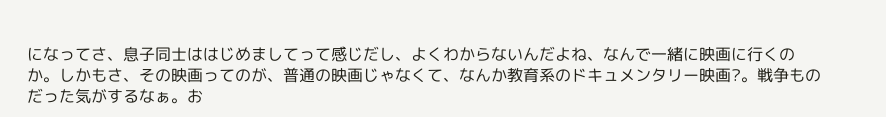になってさ、息子同士ははじめましてって感じだし、よくわからないんだよね、なんで一緒に映画に行くのか。しかもさ、その映画ってのが、普通の映画じゃなくて、なんか教育系のドキュメンタリー映画?。戦争ものだった気がするなぁ。お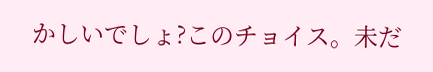かしいでしょ?このチョイス。未だ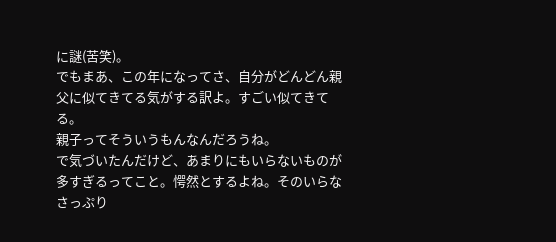に謎(苦笑)。
でもまあ、この年になってさ、自分がどんどん親父に似てきてる気がする訳よ。すごい似てきてる。
親子ってそういうもんなんだろうね。
で気づいたんだけど、あまりにもいらないものが多すぎるってこと。愕然とするよね。そのいらなさっぷり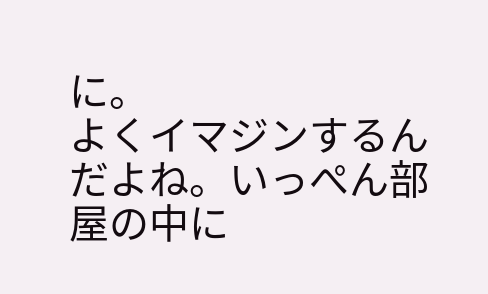に。
よくイマジンするんだよね。いっぺん部屋の中に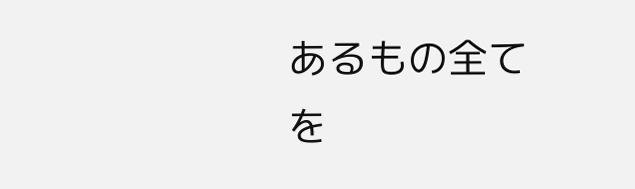あるもの全てを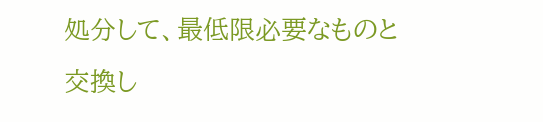処分して、最低限必要なものと交換し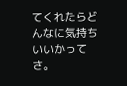てくれたらどんなに気持ちいいかってさ。